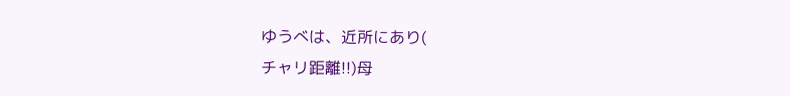ゆうべは、近所にあり(
チャリ距離!!)母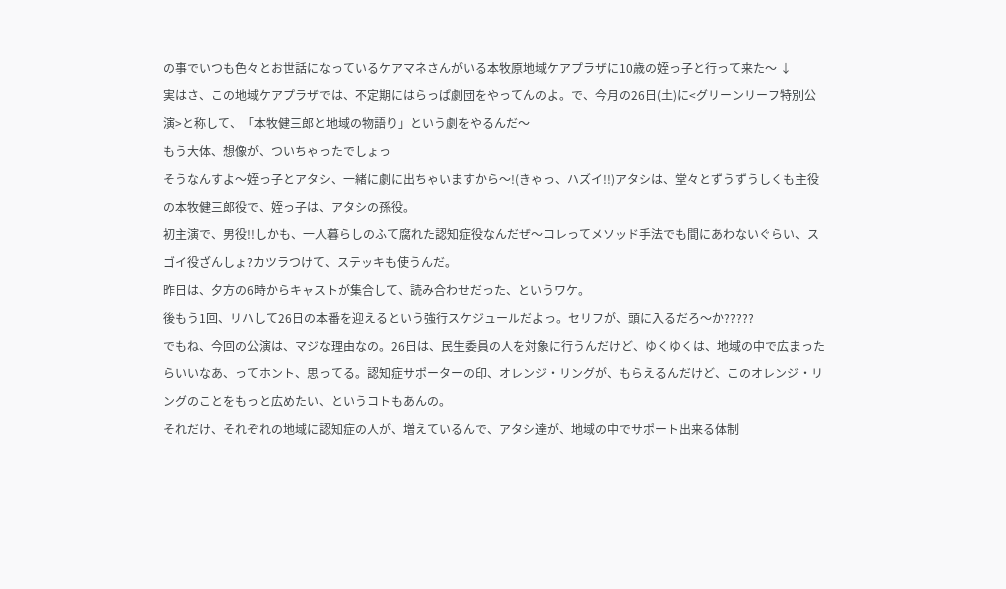の事でいつも色々とお世話になっているケアマネさんがいる本牧原地域ケアプラザに10歳の姪っ子と行って来た〜 ↓
実はさ、この地域ケアプラザでは、不定期にはらっぱ劇団をやってんのよ。で、今月の26日(土)に<グリーンリーフ特別公演>と称して、「本牧健三郎と地域の物語り」という劇をやるんだ〜
もう大体、想像が、ついちゃったでしょっ
そうなんすよ〜姪っ子とアタシ、一緒に劇に出ちゃいますから〜!(きゃっ、ハズイ!!)アタシは、堂々とずうずうしくも主役の本牧健三郎役で、姪っ子は、アタシの孫役。
初主演で、男役!!しかも、一人暮らしのふて腐れた認知症役なんだぜ〜コレってメソッド手法でも間にあわないぐらい、スゴイ役ざんしょ?カツラつけて、ステッキも使うんだ。
昨日は、夕方の6時からキャストが集合して、読み合わせだった、というワケ。
後もう1回、リハして26日の本番を迎えるという強行スケジュールだよっ。セリフが、頭に入るだろ〜か?????
でもね、今回の公演は、マジな理由なの。26日は、民生委員の人を対象に行うんだけど、ゆくゆくは、地域の中で広まったらいいなあ、ってホント、思ってる。認知症サポーターの印、オレンジ・リングが、もらえるんだけど、このオレンジ・リングのことをもっと広めたい、というコトもあんの。
それだけ、それぞれの地域に認知症の人が、増えているんで、アタシ達が、地域の中でサポート出来る体制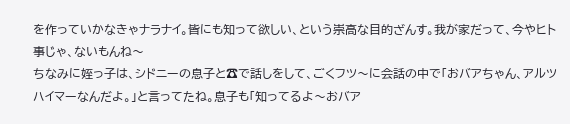を作っていかなきゃナラナイ。皆にも知って欲しい、という崇高な目的ざんす。我が家だって、今やヒト事じゃ、ないもんね〜
ちなみに姪っ子は、シドニーの息子と☎で話しをして、ごくフツ〜に会話の中で「おバアちゃん、アルツハイマーなんだよ。」と言ってたね。息子も「知ってるよ〜おバア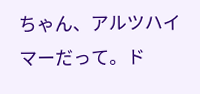ちゃん、アルツハイマーだって。ド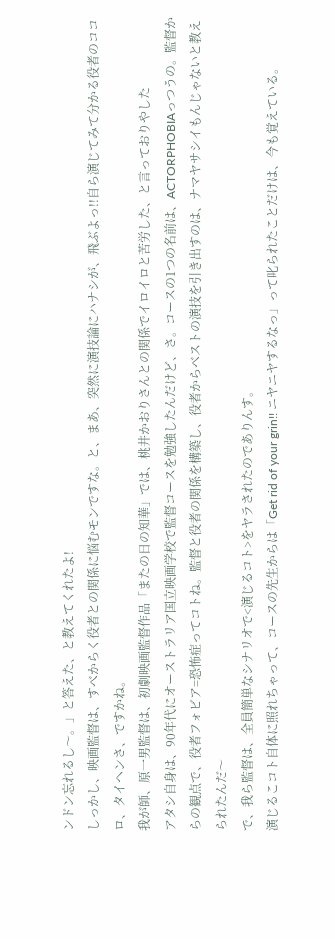ンドン忘れるし〜。」と答えた、と教えてくれたよ!
しっかし、映画監督は、すべからく役者との関係に悩むモンですな。と、まあ、突然に演技論にハナシが、飛ぶよっ!!自ら演じてみて分かる役者のココロ、タイヘンさ、ですかね。
我が師、原一男監督は、初劇映画監督作品「またの日の知華」では、桃井かおりさんとの関係でイロイロと苦労した、と言っておりやした
アタシ自身は、90年代にオーストラリア国立映画学校で監督コースを勉強したんだけど、さ。コースの1つの名前は、ACTORPHOBIAっつうの。監督からの観点で、役者フォビア=恐怖症ってコトね。監督と役者の関係を構築し、役者からベストの演技を引き出すのは、ナマヤサシイもんじゃないと教えられたんだ〜
で、我ら監督は、全員簡単なシナリオで<演じるコト>をヤラされたのでありんす。
演じるこコト自体に照れちゃって、コースの先生からは「Get rid of your grin!! ニヤニヤするなっ」って叱られたことだけは、今も覚えている。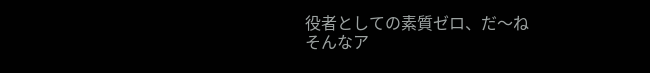役者としての素質ゼロ、だ〜ね
そんなア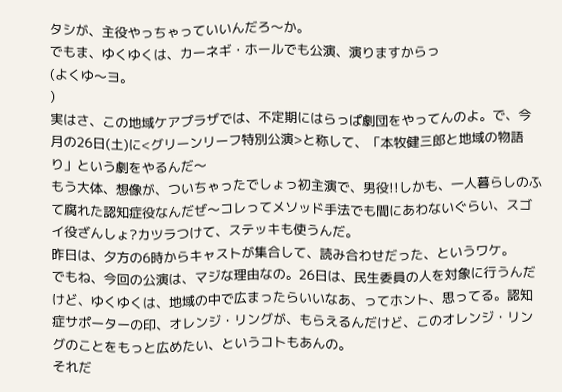タシが、主役やっちゃっていいんだろ〜か。
でもま、ゆくゆくは、カーネギ・ホールでも公演、演りますからっ
(よくゆ〜ヨ。
)
実はさ、この地域ケアプラザでは、不定期にはらっぱ劇団をやってんのよ。で、今月の26日(土)に<グリーンリーフ特別公演>と称して、「本牧健三郎と地域の物語り」という劇をやるんだ〜
もう大体、想像が、ついちゃったでしょっ初主演で、男役!!しかも、一人暮らしのふて腐れた認知症役なんだぜ〜コレってメソッド手法でも間にあわないぐらい、スゴイ役ざんしょ?カツラつけて、ステッキも使うんだ。
昨日は、夕方の6時からキャストが集合して、読み合わせだった、というワケ。
でもね、今回の公演は、マジな理由なの。26日は、民生委員の人を対象に行うんだけど、ゆくゆくは、地域の中で広まったらいいなあ、ってホント、思ってる。認知症サポーターの印、オレンジ・リングが、もらえるんだけど、このオレンジ・リングのことをもっと広めたい、というコトもあんの。
それだ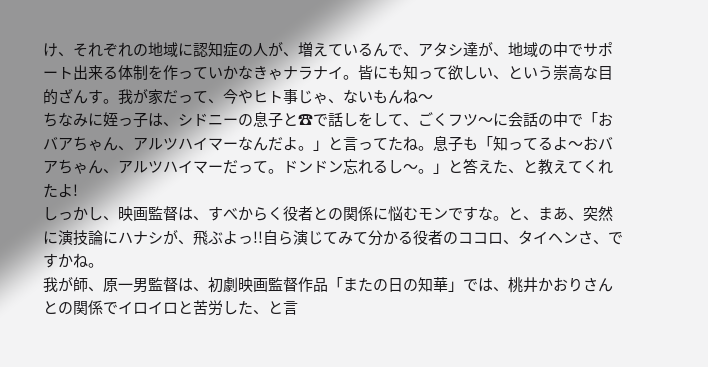け、それぞれの地域に認知症の人が、増えているんで、アタシ達が、地域の中でサポート出来る体制を作っていかなきゃナラナイ。皆にも知って欲しい、という崇高な目的ざんす。我が家だって、今やヒト事じゃ、ないもんね〜
ちなみに姪っ子は、シドニーの息子と☎で話しをして、ごくフツ〜に会話の中で「おバアちゃん、アルツハイマーなんだよ。」と言ってたね。息子も「知ってるよ〜おバアちゃん、アルツハイマーだって。ドンドン忘れるし〜。」と答えた、と教えてくれたよ!
しっかし、映画監督は、すべからく役者との関係に悩むモンですな。と、まあ、突然に演技論にハナシが、飛ぶよっ!!自ら演じてみて分かる役者のココロ、タイヘンさ、ですかね。
我が師、原一男監督は、初劇映画監督作品「またの日の知華」では、桃井かおりさんとの関係でイロイロと苦労した、と言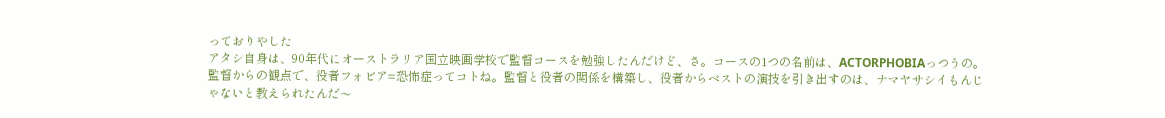っておりやした
アタシ自身は、90年代にオーストラリア国立映画学校で監督コースを勉強したんだけど、さ。コースの1つの名前は、ACTORPHOBIAっつうの。監督からの観点で、役者フォビア=恐怖症ってコトね。監督と役者の関係を構築し、役者からベストの演技を引き出すのは、ナマヤサシイもんじゃないと教えられたんだ〜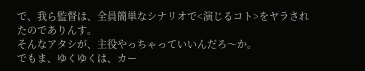で、我ら監督は、全員簡単なシナリオで<演じるコト>をヤラされたのでありんす。
そんなアタシが、主役やっちゃっていいんだろ〜か。
でもま、ゆくゆくは、カー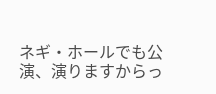ネギ・ホールでも公演、演りますからっ